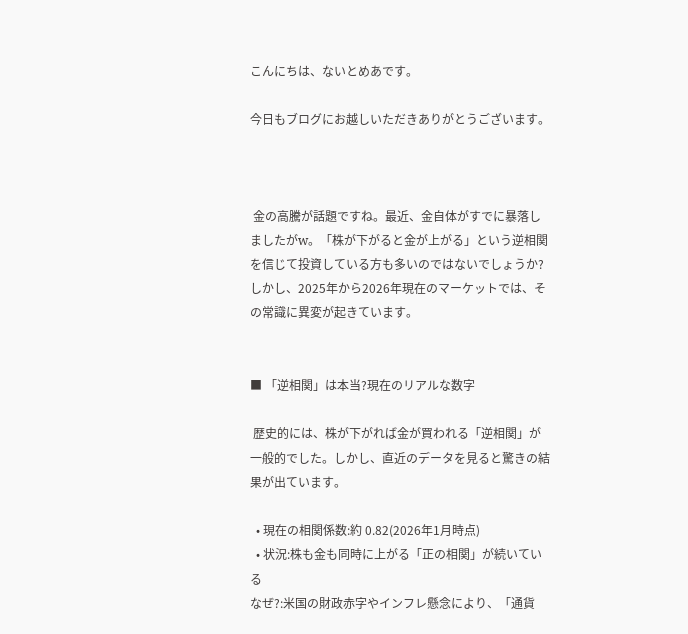こんにちは、ないとめあです。

今日もブログにお越しいただきありがとうございます。



 金の高騰が話題ですね。最近、金自体がすでに暴落しましたがw。「株が下がると金が上がる」という逆相関を信じて投資している方も多いのではないでしょうか?しかし、2025年から2026年現在のマーケットでは、その常識に異変が起きています。


■ 「逆相関」は本当?現在のリアルな数字

 歴史的には、株が下がれば金が買われる「逆相関」が一般的でした。しかし、直近のデータを見ると驚きの結果が出ています。

  • 現在の相関係数:約 0.82(2026年1月時点)
  • 状況:株も金も同時に上がる「正の相関」が続いている
なぜ?:米国の財政赤字やインフレ懸念により、「通貨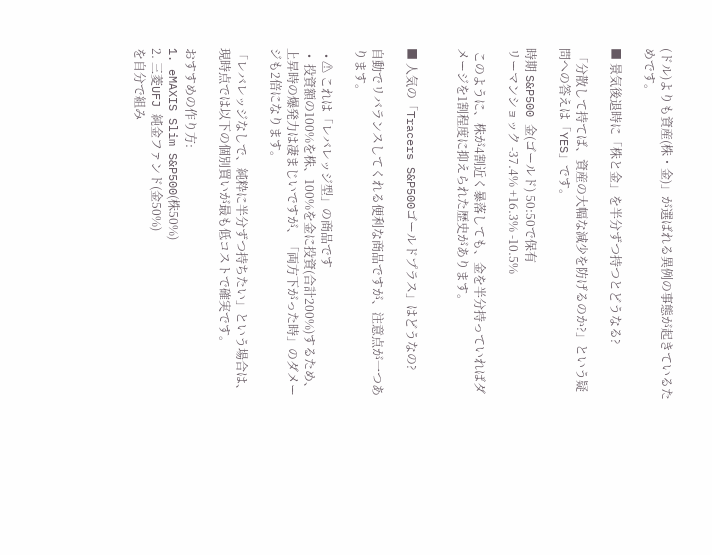(ドル)よりも資産(株・金)」が選ばれる異例の事態が起きているためです。

■ 景気後退時に「株と金」を半分ずつ持つとどうなる?

 「分散して持てば、資産の大幅な減少を防げるのか?」という疑問への答えは「YES」です。

時期 S&P500 金(ゴールド) 50:50で保有
リーマンショック -37.4% +16.3% -10.5%

 このように、株が4割近く暴落しても、金を半分持っていればダメージを1割程度に抑えられた歴史があります。


■ 人気の「Tracers S&P500ゴールドプラス」はどうなの?

自動でリバランスしてくれる便利な商品ですが、注意点が一つあります。

  • ⚠ これは「レバレッジ型」の商品です
  •  投資額の100%を株、100%を金に投資(合計200%)するため、上昇時の爆発力は凄まじいですが、「両方下がった時」のダメージも2倍になります。

「レバレッジなしで、純粋に半分ずつ持ちたい」という場合は、現時点では以下の個別買いが最も低コストで確実です。

おすすめの作り方:
1. eMAXIS Slim S&P500(株50%)
2. 三菱UFJ 純金ファンド(金50%)
を自分で組み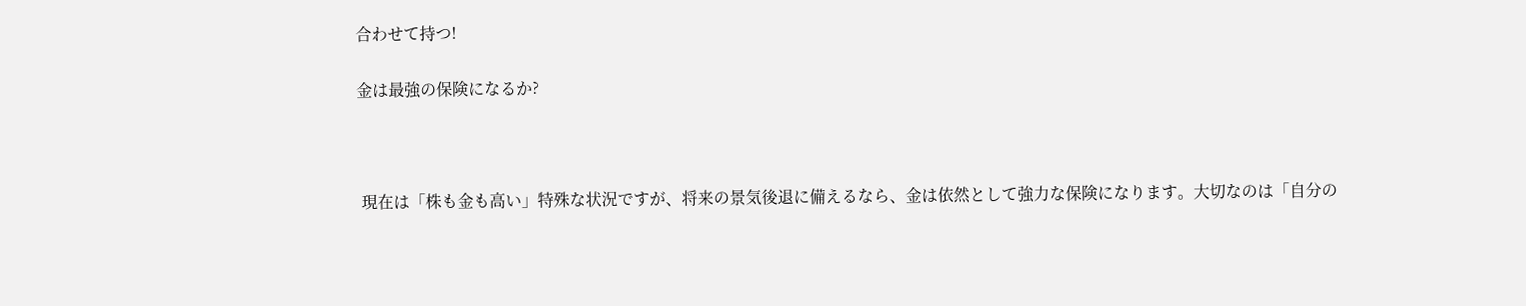合わせて持つ!

金は最強の保険になるか?



 現在は「株も金も高い」特殊な状況ですが、将来の景気後退に備えるなら、金は依然として強力な保険になります。大切なのは「自分の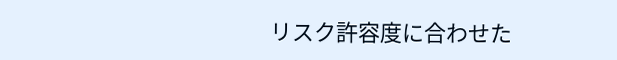リスク許容度に合わせた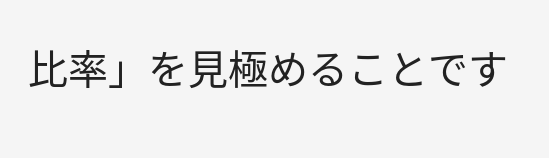比率」を見極めることです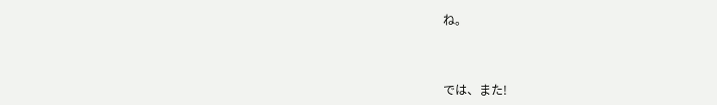ね。



では、また!